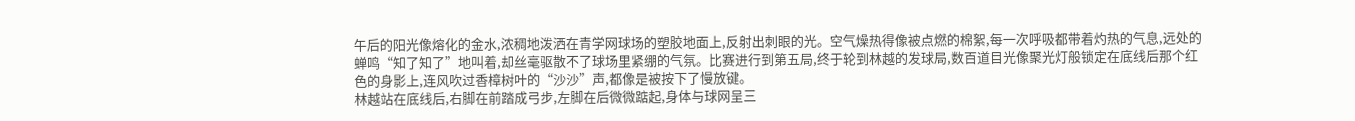午后的阳光像熔化的金水,浓稠地泼洒在青学网球场的塑胶地面上,反射出刺眼的光。空气燥热得像被点燃的棉絮,每一次呼吸都带着灼热的气息,远处的蝉鸣“知了知了”地叫着,却丝毫驱散不了球场里紧绷的气氛。比赛进行到第五局,终于轮到林越的发球局,数百道目光像聚光灯般锁定在底线后那个红色的身影上,连风吹过香樟树叶的“沙沙”声,都像是被按下了慢放键。
林越站在底线后,右脚在前踏成弓步,左脚在后微微踮起,身体与球网呈三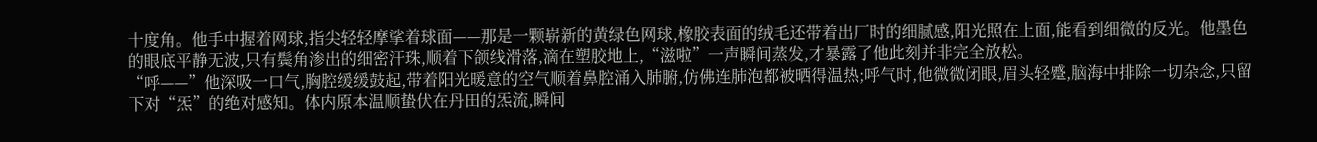十度角。他手中握着网球,指尖轻轻摩挲着球面——那是一颗崭新的黄绿色网球,橡胶表面的绒毛还带着出厂时的细腻感,阳光照在上面,能看到细微的反光。他墨色的眼底平静无波,只有鬓角渗出的细密汗珠,顺着下颌线滑落,滴在塑胶地上,“滋啦”一声瞬间蒸发,才暴露了他此刻并非完全放松。
“呼——”他深吸一口气,胸腔缓缓鼓起,带着阳光暖意的空气顺着鼻腔涌入肺腑,仿佛连肺泡都被晒得温热;呼气时,他微微闭眼,眉头轻蹙,脑海中排除一切杂念,只留下对“炁”的绝对感知。体内原本温顺蛰伏在丹田的炁流,瞬间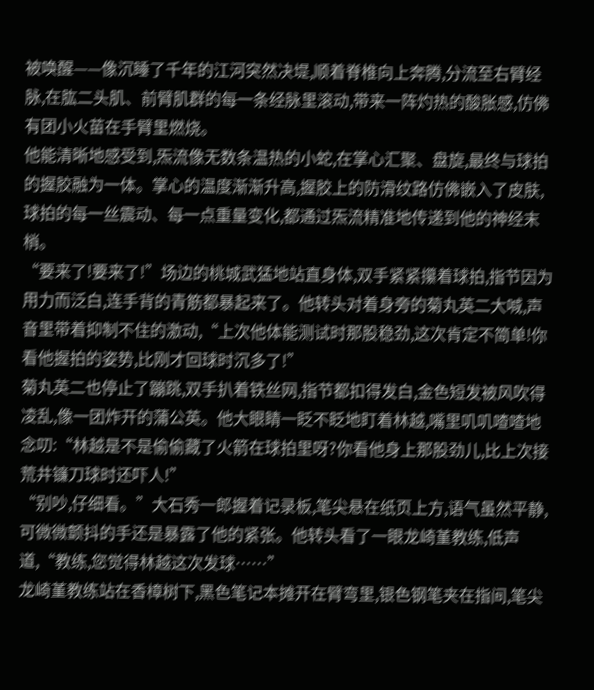被唤醒——像沉睡了千年的江河突然决堤,顺着脊椎向上奔腾,分流至右臂经脉,在肱二头肌、前臂肌群的每一条经脉里滚动,带来一阵灼热的酸胀感,仿佛有团小火苗在手臂里燃烧。
他能清晰地感受到,炁流像无数条温热的小蛇,在掌心汇聚、盘旋,最终与球拍的握胶融为一体。掌心的温度渐渐升高,握胶上的防滑纹路仿佛嵌入了皮肤,球拍的每一丝震动、每一点重量变化,都通过炁流精准地传递到他的神经末梢。
“要来了!要来了!”场边的桃城武猛地站直身体,双手紧紧攥着球拍,指节因为用力而泛白,连手背的青筋都暴起来了。他转头对着身旁的菊丸英二大喊,声音里带着抑制不住的激动,“上次他体能测试时那股稳劲,这次肯定不简单!你看他握拍的姿势,比刚才回球时沉多了!”
菊丸英二也停止了蹦跳,双手扒着铁丝网,指节都扣得发白,金色短发被风吹得凌乱,像一团炸开的蒲公英。他大眼睛一眨不眨地盯着林越,嘴里叽叽喳喳地念叨:“林越是不是偷偷藏了火箭在球拍里呀?你看他身上那股劲儿,比上次接荒井镰刀球时还吓人!”
“别吵,仔细看。”大石秀一郎握着记录板,笔尖悬在纸页上方,语气虽然平静,可微微颤抖的手还是暴露了他的紧张。他转头看了一眼龙崎堇教练,低声道,“教练,您觉得林越这次发球……”
龙崎堇教练站在香樟树下,黑色笔记本摊开在臂弯里,银色钢笔夹在指间,笔尖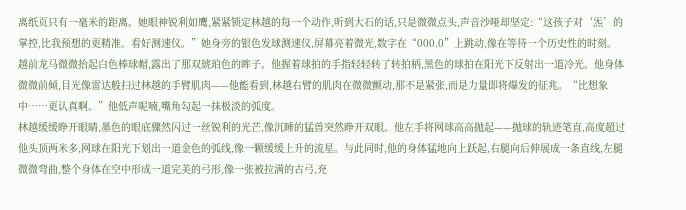离纸页只有一毫米的距离。她眼神锐利如鹰,紧紧锁定林越的每一个动作,听到大石的话,只是微微点头,声音沙哑却坚定:“这孩子对‘炁’的掌控,比我预想的更精准。看好测速仪。”她身旁的银色发球测速仪,屏幕亮着微光,数字在“000.0”上跳动,像在等待一个历史性的时刻。
越前龙马微微抬起白色棒球帽,露出了那双琥珀色的眸子。他握着球拍的手指轻轻转了转拍柄,黑色的球拍在阳光下反射出一道冷光。他身体微微前倾,目光像雷达般扫过林越的手臂肌肉——他能看到,林越右臂的肌肉在微微颤动,那不是紧张,而是力量即将爆发的征兆。“比想象中……更认真啊。”他低声呢喃,嘴角勾起一抹极淡的弧度。
林越缓缓睁开眼睛,墨色的眼底骤然闪过一丝锐利的光芒,像沉睡的猛兽突然睁开双眼。他左手将网球高高抛起——抛球的轨迹笔直,高度超过他头顶两米多,网球在阳光下划出一道金色的弧线,像一颗缓缓上升的流星。与此同时,他的身体猛地向上跃起,右腿向后伸展成一条直线,左腿微微弯曲,整个身体在空中形成一道完美的弓形,像一张被拉满的古弓,充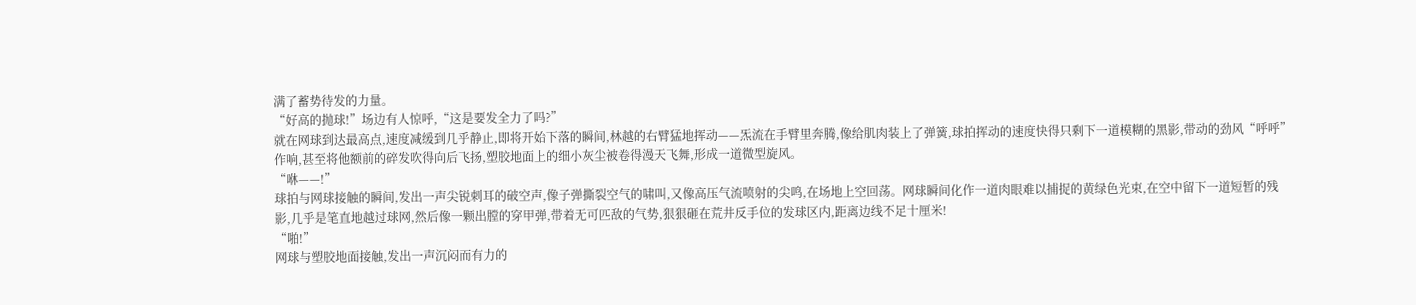满了蓄势待发的力量。
“好高的抛球!”场边有人惊呼,“这是要发全力了吗?”
就在网球到达最高点,速度减缓到几乎静止,即将开始下落的瞬间,林越的右臂猛地挥动——炁流在手臂里奔腾,像给肌肉装上了弹簧,球拍挥动的速度快得只剩下一道模糊的黑影,带动的劲风“呼呼”作响,甚至将他额前的碎发吹得向后飞扬,塑胶地面上的细小灰尘被卷得漫天飞舞,形成一道微型旋风。
“咻——!”
球拍与网球接触的瞬间,发出一声尖锐刺耳的破空声,像子弹撕裂空气的啸叫,又像高压气流喷射的尖鸣,在场地上空回荡。网球瞬间化作一道肉眼难以捕捉的黄绿色光束,在空中留下一道短暂的残影,几乎是笔直地越过球网,然后像一颗出膛的穿甲弹,带着无可匹敌的气势,狠狠砸在荒井反手位的发球区内,距离边线不足十厘米!
“啪!”
网球与塑胶地面接触,发出一声沉闷而有力的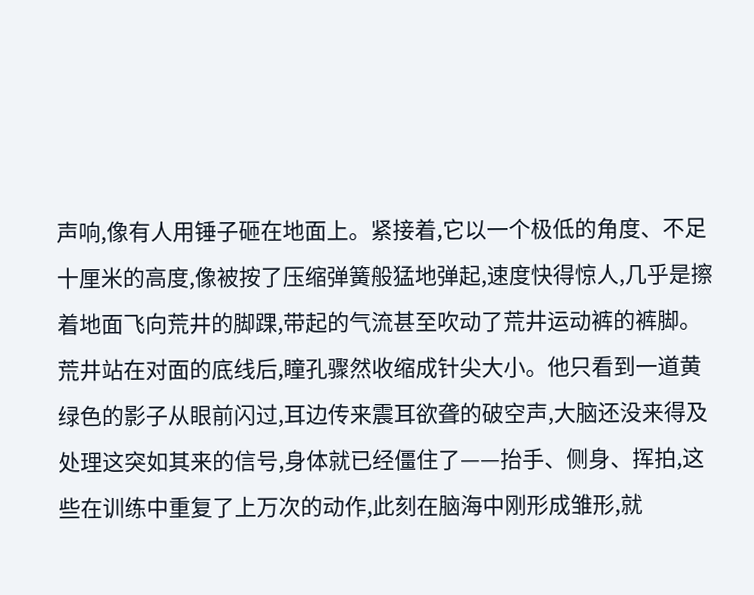声响,像有人用锤子砸在地面上。紧接着,它以一个极低的角度、不足十厘米的高度,像被按了压缩弹簧般猛地弹起,速度快得惊人,几乎是擦着地面飞向荒井的脚踝,带起的气流甚至吹动了荒井运动裤的裤脚。
荒井站在对面的底线后,瞳孔骤然收缩成针尖大小。他只看到一道黄绿色的影子从眼前闪过,耳边传来震耳欲聋的破空声,大脑还没来得及处理这突如其来的信号,身体就已经僵住了——抬手、侧身、挥拍,这些在训练中重复了上万次的动作,此刻在脑海中刚形成雏形,就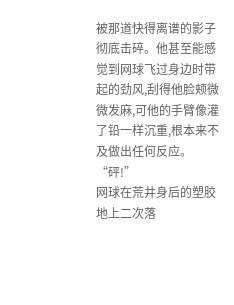被那道快得离谱的影子彻底击碎。他甚至能感觉到网球飞过身边时带起的劲风,刮得他脸颊微微发麻,可他的手臂像灌了铅一样沉重,根本来不及做出任何反应。
“砰!”
网球在荒井身后的塑胶地上二次落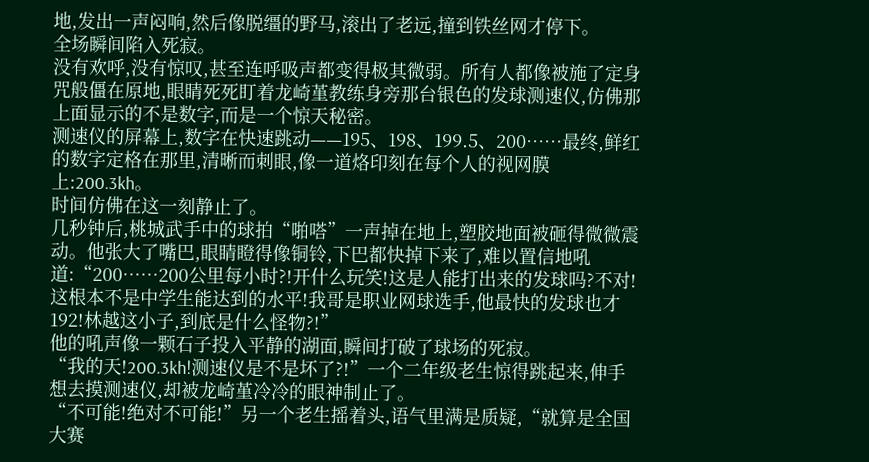地,发出一声闷响,然后像脱缰的野马,滚出了老远,撞到铁丝网才停下。
全场瞬间陷入死寂。
没有欢呼,没有惊叹,甚至连呼吸声都变得极其微弱。所有人都像被施了定身咒般僵在原地,眼睛死死盯着龙崎堇教练身旁那台银色的发球测速仪,仿佛那上面显示的不是数字,而是一个惊天秘密。
测速仪的屏幕上,数字在快速跳动——195、198、199.5、200……最终,鲜红的数字定格在那里,清晰而刺眼,像一道烙印刻在每个人的视网膜上:200.3kh。
时间仿佛在这一刻静止了。
几秒钟后,桃城武手中的球拍“啪嗒”一声掉在地上,塑胶地面被砸得微微震动。他张大了嘴巴,眼睛瞪得像铜铃,下巴都快掉下来了,难以置信地吼道:“200……200公里每小时?!开什么玩笑!这是人能打出来的发球吗?不对!这根本不是中学生能达到的水平!我哥是职业网球选手,他最快的发球也才192!林越这小子,到底是什么怪物?!”
他的吼声像一颗石子投入平静的湖面,瞬间打破了球场的死寂。
“我的天!200.3kh!测速仪是不是坏了?!”一个二年级老生惊得跳起来,伸手想去摸测速仪,却被龙崎堇冷冷的眼神制止了。
“不可能!绝对不可能!”另一个老生摇着头,语气里满是质疑,“就算是全国大赛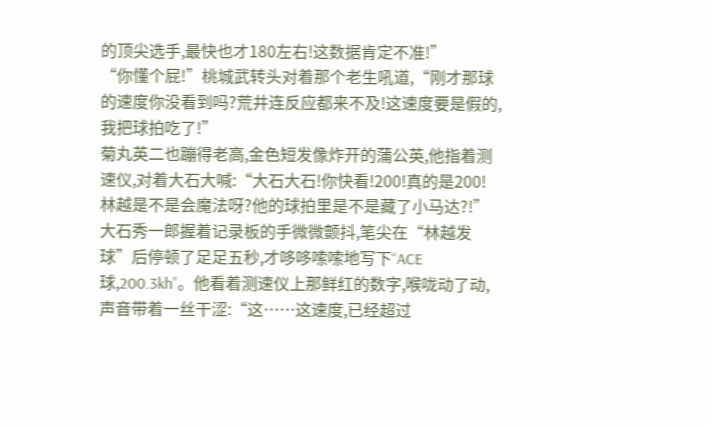的顶尖选手,最快也才180左右!这数据肯定不准!”
“你懂个屁!”桃城武转头对着那个老生吼道,“刚才那球的速度你没看到吗?荒井连反应都来不及!这速度要是假的,我把球拍吃了!”
菊丸英二也蹦得老高,金色短发像炸开的蒲公英,他指着测速仪,对着大石大喊:“大石大石!你快看!200!真的是200!林越是不是会魔法呀?他的球拍里是不是藏了小马达?!”
大石秀一郎握着记录板的手微微颤抖,笔尖在“林越发球”后停顿了足足五秒,才哆哆嗦嗦地写下“ACE球,200.3kh”。他看着测速仪上那鲜红的数字,喉咙动了动,声音带着一丝干涩:“这……这速度,已经超过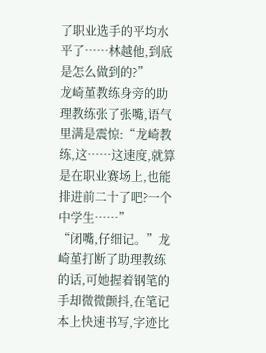了职业选手的平均水平了……林越他,到底是怎么做到的?”
龙崎堇教练身旁的助理教练张了张嘴,语气里满是震惊:“龙崎教练,这……这速度,就算是在职业赛场上,也能排进前二十了吧?一个中学生……”
“闭嘴,仔细记。”龙崎堇打断了助理教练的话,可她握着钢笔的手却微微颤抖,在笔记本上快速书写,字迹比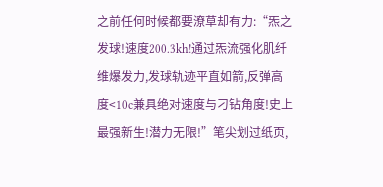之前任何时候都要潦草却有力:“炁之发球!速度200.3kh!通过炁流强化肌纤维爆发力,发球轨迹平直如箭,反弹高度<10c兼具绝对速度与刁钻角度!史上最强新生!潜力无限!”笔尖划过纸页,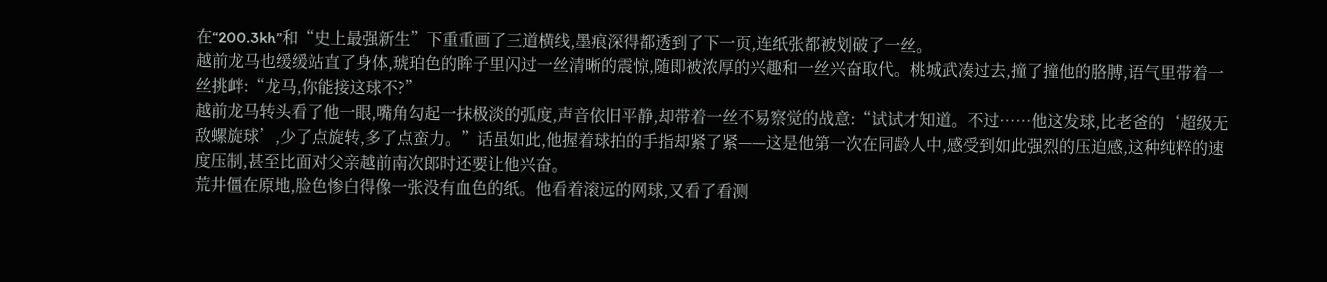在“200.3kh”和“史上最强新生”下重重画了三道横线,墨痕深得都透到了下一页,连纸张都被划破了一丝。
越前龙马也缓缓站直了身体,琥珀色的眸子里闪过一丝清晰的震惊,随即被浓厚的兴趣和一丝兴奋取代。桃城武凑过去,撞了撞他的胳膊,语气里带着一丝挑衅:“龙马,你能接这球不?”
越前龙马转头看了他一眼,嘴角勾起一抹极淡的弧度,声音依旧平静,却带着一丝不易察觉的战意:“试试才知道。不过……他这发球,比老爸的‘超级无敌螺旋球’,少了点旋转,多了点蛮力。”话虽如此,他握着球拍的手指却紧了紧——这是他第一次在同龄人中,感受到如此强烈的压迫感,这种纯粹的速度压制,甚至比面对父亲越前南次郎时还要让他兴奋。
荒井僵在原地,脸色惨白得像一张没有血色的纸。他看着滚远的网球,又看了看测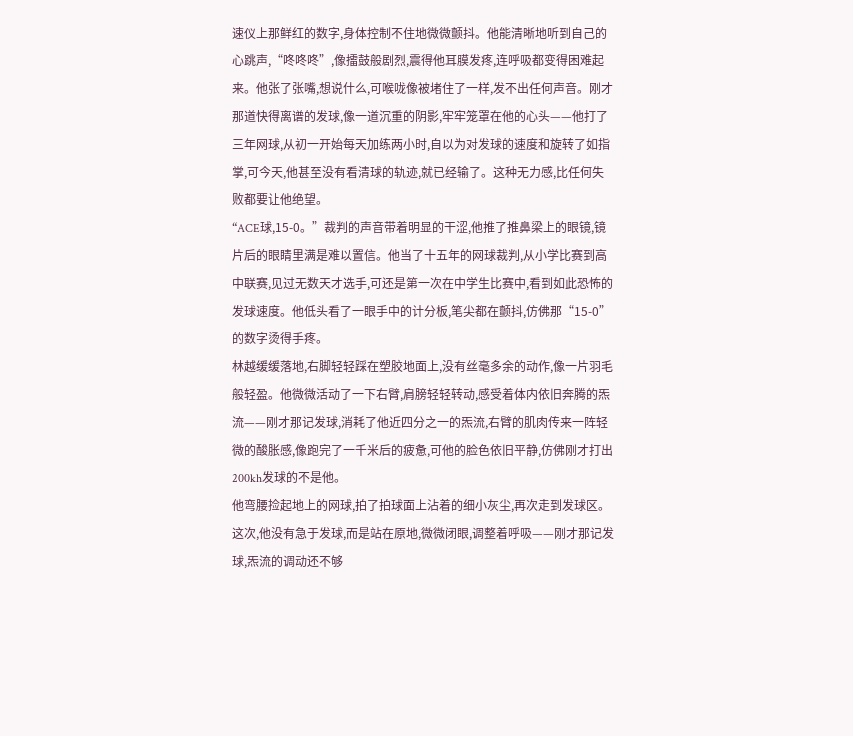速仪上那鲜红的数字,身体控制不住地微微颤抖。他能清晰地听到自己的心跳声,“咚咚咚”,像擂鼓般剧烈,震得他耳膜发疼,连呼吸都变得困难起来。他张了张嘴,想说什么,可喉咙像被堵住了一样,发不出任何声音。刚才那道快得离谱的发球,像一道沉重的阴影,牢牢笼罩在他的心头——他打了三年网球,从初一开始每天加练两小时,自以为对发球的速度和旋转了如指掌,可今天,他甚至没有看清球的轨迹,就已经输了。这种无力感,比任何失败都要让他绝望。
“ACE球,15-0。”裁判的声音带着明显的干涩,他推了推鼻梁上的眼镜,镜片后的眼睛里满是难以置信。他当了十五年的网球裁判,从小学比赛到高中联赛,见过无数天才选手,可还是第一次在中学生比赛中,看到如此恐怖的发球速度。他低头看了一眼手中的计分板,笔尖都在颤抖,仿佛那“15-0”的数字烫得手疼。
林越缓缓落地,右脚轻轻踩在塑胶地面上,没有丝毫多余的动作,像一片羽毛般轻盈。他微微活动了一下右臂,肩膀轻轻转动,感受着体内依旧奔腾的炁流——刚才那记发球,消耗了他近四分之一的炁流,右臂的肌肉传来一阵轻微的酸胀感,像跑完了一千米后的疲惫,可他的脸色依旧平静,仿佛刚才打出200kh发球的不是他。
他弯腰捡起地上的网球,拍了拍球面上沾着的细小灰尘,再次走到发球区。这次,他没有急于发球,而是站在原地,微微闭眼,调整着呼吸——刚才那记发球,炁流的调动还不够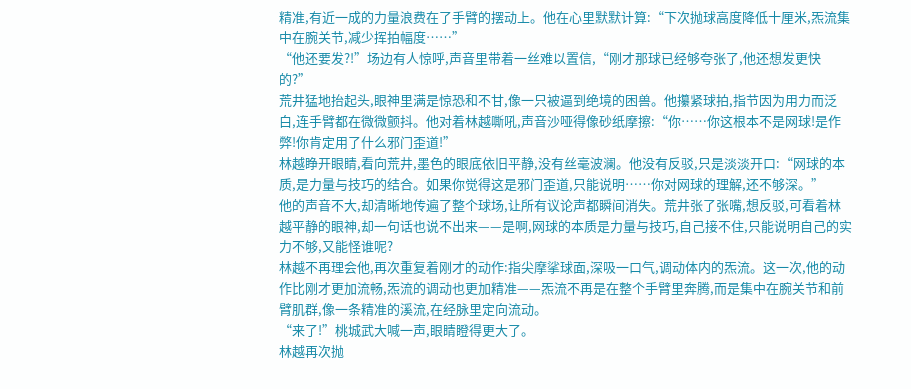精准,有近一成的力量浪费在了手臂的摆动上。他在心里默默计算:“下次抛球高度降低十厘米,炁流集中在腕关节,减少挥拍幅度……”
“他还要发?!”场边有人惊呼,声音里带着一丝难以置信,“刚才那球已经够夸张了,他还想发更快的?”
荒井猛地抬起头,眼神里满是惊恐和不甘,像一只被逼到绝境的困兽。他攥紧球拍,指节因为用力而泛白,连手臂都在微微颤抖。他对着林越嘶吼,声音沙哑得像砂纸摩擦:“你……你这根本不是网球!是作弊!你肯定用了什么邪门歪道!”
林越睁开眼睛,看向荒井,墨色的眼底依旧平静,没有丝毫波澜。他没有反驳,只是淡淡开口:“网球的本质,是力量与技巧的结合。如果你觉得这是邪门歪道,只能说明……你对网球的理解,还不够深。”
他的声音不大,却清晰地传遍了整个球场,让所有议论声都瞬间消失。荒井张了张嘴,想反驳,可看着林越平静的眼神,却一句话也说不出来——是啊,网球的本质是力量与技巧,自己接不住,只能说明自己的实力不够,又能怪谁呢?
林越不再理会他,再次重复着刚才的动作:指尖摩挲球面,深吸一口气,调动体内的炁流。这一次,他的动作比刚才更加流畅,炁流的调动也更加精准——炁流不再是在整个手臂里奔腾,而是集中在腕关节和前臂肌群,像一条精准的溪流,在经脉里定向流动。
“来了!”桃城武大喊一声,眼睛瞪得更大了。
林越再次抛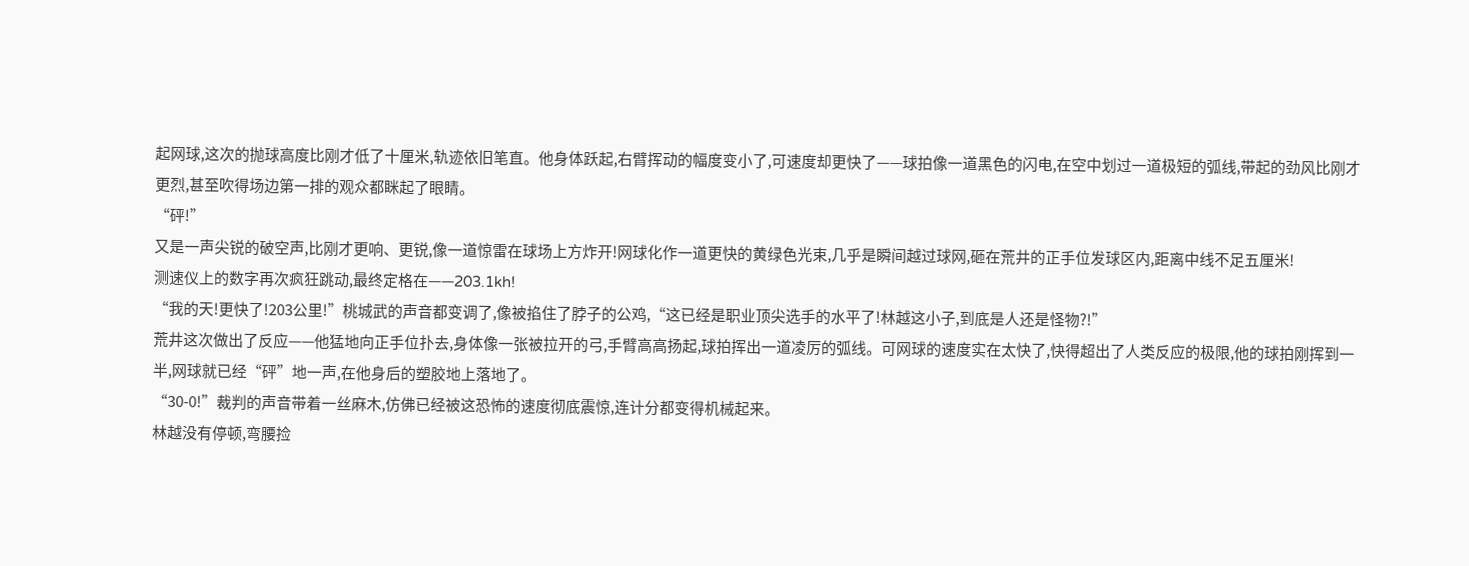起网球,这次的抛球高度比刚才低了十厘米,轨迹依旧笔直。他身体跃起,右臂挥动的幅度变小了,可速度却更快了——球拍像一道黑色的闪电,在空中划过一道极短的弧线,带起的劲风比刚才更烈,甚至吹得场边第一排的观众都眯起了眼睛。
“砰!”
又是一声尖锐的破空声,比刚才更响、更锐,像一道惊雷在球场上方炸开!网球化作一道更快的黄绿色光束,几乎是瞬间越过球网,砸在荒井的正手位发球区内,距离中线不足五厘米!
测速仪上的数字再次疯狂跳动,最终定格在——203.1kh!
“我的天!更快了!203公里!”桃城武的声音都变调了,像被掐住了脖子的公鸡,“这已经是职业顶尖选手的水平了!林越这小子,到底是人还是怪物?!”
荒井这次做出了反应——他猛地向正手位扑去,身体像一张被拉开的弓,手臂高高扬起,球拍挥出一道凌厉的弧线。可网球的速度实在太快了,快得超出了人类反应的极限,他的球拍刚挥到一半,网球就已经“砰”地一声,在他身后的塑胶地上落地了。
“30-0!”裁判的声音带着一丝麻木,仿佛已经被这恐怖的速度彻底震惊,连计分都变得机械起来。
林越没有停顿,弯腰捡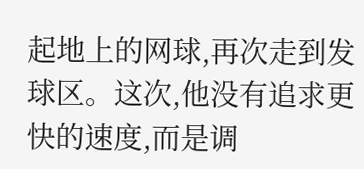起地上的网球,再次走到发球区。这次,他没有追求更快的速度,而是调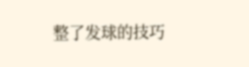整了发球的技巧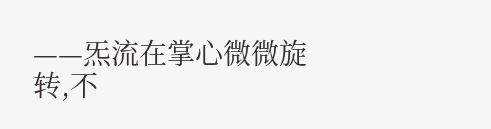——炁流在掌心微微旋转,不